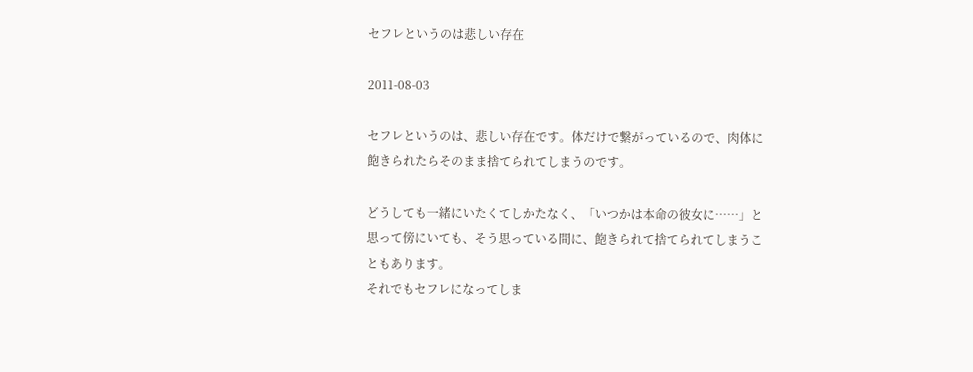セフレというのは悲しい存在

2011-08-03

セフレというのは、悲しい存在です。体だけで繋がっているので、肉体に飽きられたらそのまま捨てられてしまうのです。

どうしても一緒にいたくてしかたなく、「いつかは本命の彼女に……」と思って傍にいても、そう思っている間に、飽きられて捨てられてしまうこともあります。
それでもセフレになってしま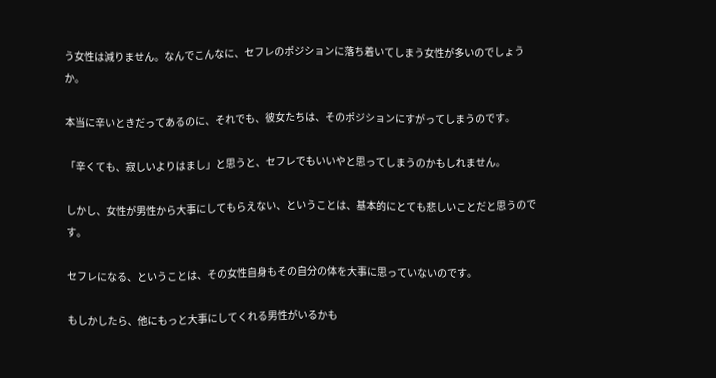う女性は減りません。なんでこんなに、セフレのポジションに落ち着いてしまう女性が多いのでしょうか。

本当に辛いときだってあるのに、それでも、彼女たちは、そのポジションにすがってしまうのです。

「辛くても、寂しいよりはまし」と思うと、セフレでもいいやと思ってしまうのかもしれません。

しかし、女性が男性から大事にしてもらえない、ということは、基本的にとても悲しいことだと思うのです。

セフレになる、ということは、その女性自身もその自分の体を大事に思っていないのです。

もしかしたら、他にもっと大事にしてくれる男性がいるかも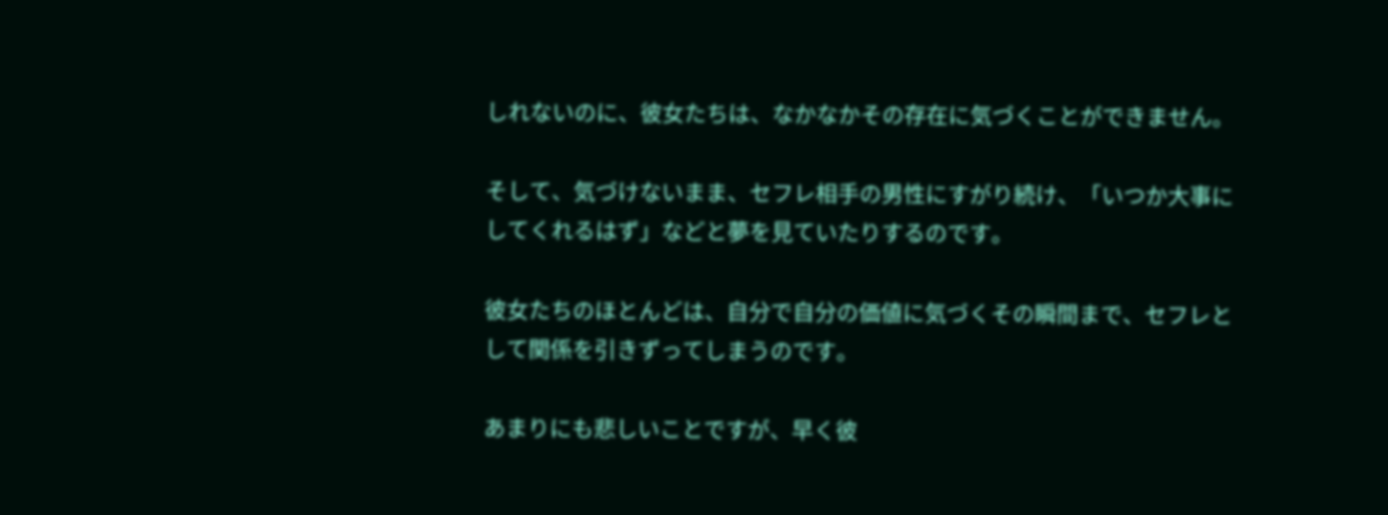しれないのに、彼女たちは、なかなかその存在に気づくことができません。

そして、気づけないまま、セフレ相手の男性にすがり続け、「いつか大事にしてくれるはず」などと夢を見ていたりするのです。

彼女たちのほとんどは、自分で自分の価値に気づくその瞬間まで、セフレとして関係を引きずってしまうのです。

あまりにも悲しいことですが、早く彼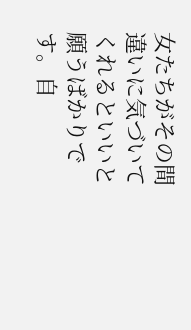女たちがその間違いに気づいてくれるといいと願うばかりです。自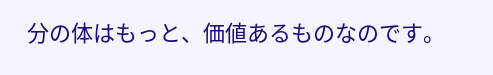分の体はもっと、価値あるものなのです。